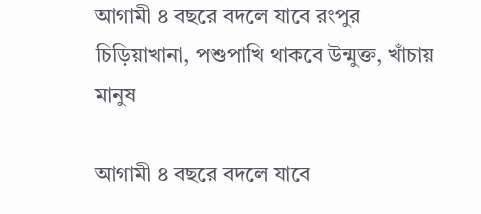আগামী ৪ বছরে বদলে যাবে রংপুর চিড়িয়াখানা, পশুপাখি থাকবে উন্মুক্ত, খাঁচায় মানুষ

আগামী ৪ বছরে বদলে যাবে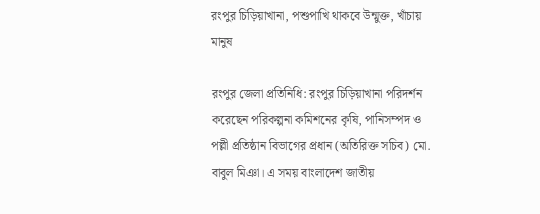রংপুর চিড়িয়াখানা, পশুপাখি থাকবে উন্মুক্ত, খাঁচায় মানুষ

রংপুর জেলা প্রতিনিধি: রংপুর চিড়িয়াখানা পরিদর্শন করেছেন পরিকল্পনা কমিশনের কৃষি, পানিসম্পদ ও পল্লী প্রতিষ্ঠান বিভাগের প্রধান (অতিরিক্ত সচিব) মো. বাবুল মিঞা। এ সময় বাংলাদেশ জাতীয়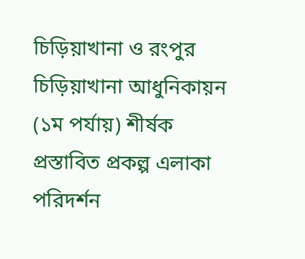চিড়িয়াখানা ও রংপুর চিড়িয়াখানা আধুনিকায়ন (১ম পর্যায়) শীর্ষক প্রস্তাবিত প্রকল্প এলাকা পরিদর্শন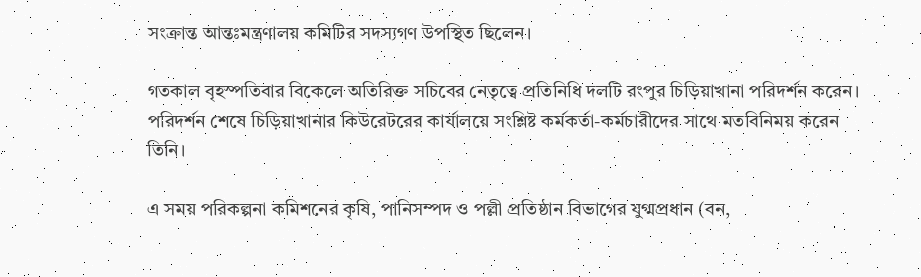সংক্রান্ত আন্তঃমন্ত্রণালয় কমিটির সদস্যগণ উপস্থিত ছিলেন।

গতকাল বৃহস্পতিবার বিকেলে অতিরিক্ত সচিবের নেতৃত্বে প্রতিনিধি দলটি রংপুর চিড়িয়াখানা পরিদর্শন করেন। পরিদর্শন শেষে চিড়িয়াখানার কিউরেটরের কার্যালয়ে সংশ্লিষ্ট কর্মকর্তা-কর্মচারীদের সাথে মতবিনিময় করেন তিনি।

এ সময় পরিকল্পনা কমিশনের কৃষি, পানিসম্পদ ও পল্লী প্রতিষ্ঠান বিভাগের যুগ্মপ্রধান (বন,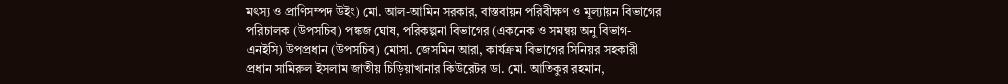মৎস্য ও প্রাণিসম্পদ উইং) মো. আল-আমিন সরকার, বাস্তবায়ন পরিবীক্ষণ ও মূল্যায়ন বিভাগের পরিচালক (উপসচিব) পঙ্কজ ঘোষ, পরিকল্পনা বিভাগের (একনেক ও সমন্বয় অনু বিভাগ-এনইসি) উপপ্রধান (উপসচিব) মোসা. জেসমিন আরা, কার্যক্রম বিভাগের সিনিয়র সহকারী প্রধান সামিরুল ইসলাম জাতীয় চিড়িয়াখানার কিউরেটর ডা. মো. আতিকুর রহমান,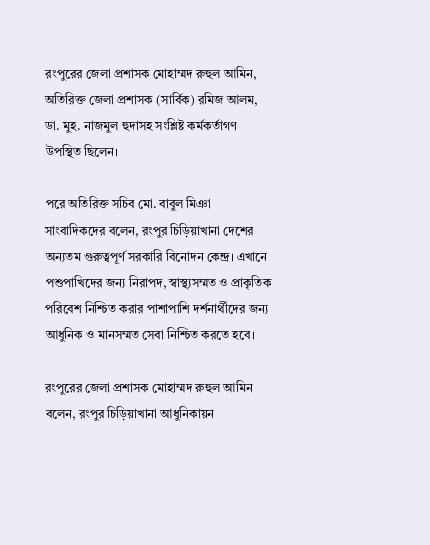রংপুরের জেলা প্রশাসক মোহাম্মদ রুহুল আমিন, অতিরিক্ত জেলা প্রশাসক (সার্বিক) রমিজ আলম, ডা. মুহ. নাজমুল হুদাসহ সংশ্লিষ্ট কর্মকর্তাগণ উপস্থিত ছিলেন।

পরে অতিরিক্ত সচিব মো. বাবুল মিঞা সাংবাদিকদের বলেন, রংপুর চিড়িয়াখানা দেশের অন্যতম গুরুত্বপূর্ণ সরকারি বিনোদন কেন্দ্র। এখানে পশুপাখিদের জন্য নিরাপদ, স্বাস্থ্যসম্মত ও প্রাকৃতিক পরিবেশ নিশ্চিত করার পাশাপাশি দর্শনার্থীদের জন্য আধুনিক ও মানসম্মত সেবা নিশ্চিত করতে হবে।

রংপুরের জেলা প্রশাসক মোহাম্মদ রুহুল আমিন বলেন, রংপুর চিড়িয়াখানা আধুনিকায়ন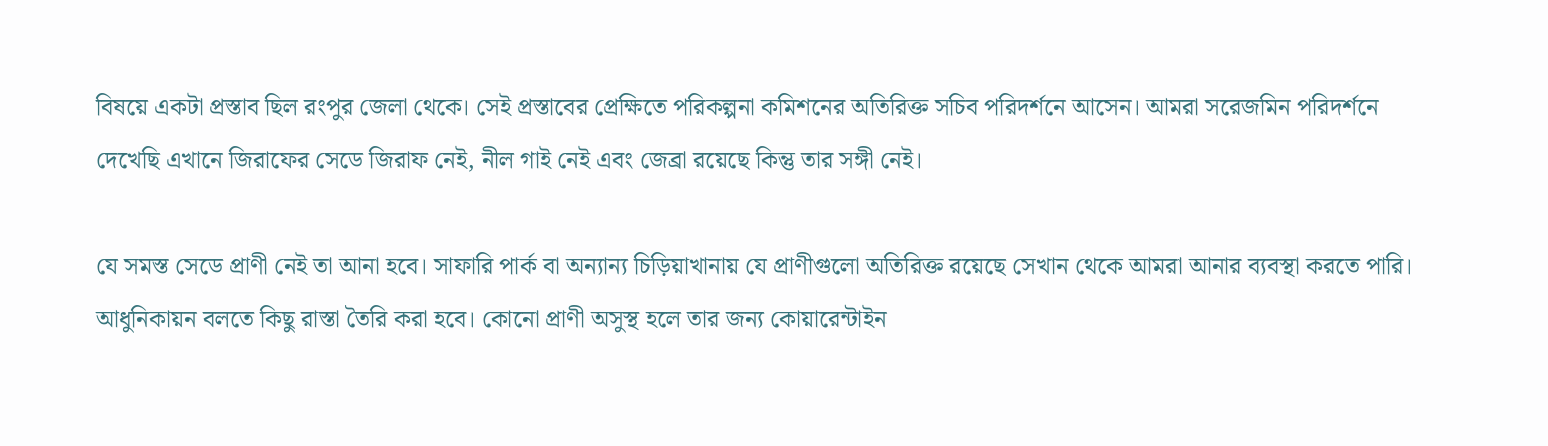বিষয়ে একটা প্রস্তাব ছিল রংপুর জেলা থেকে। সেই প্রস্তাবের প্রেক্ষিতে পরিকল্পনা কমিশনের অতিরিক্ত সচিব পরিদর্শনে আসেন। আমরা সরেজমিন পরিদর্শনে দেখেছি এখানে জিরাফের সেডে জিরাফ নেই, নীল গাই নেই এবং জেব্রা রয়েছে কিন্তু তার সঙ্গী নেই।

যে সমস্ত সেডে প্রাণী নেই তা আনা হবে। সাফারি পার্ক বা অন্যান্য চিড়িয়াখানায় যে প্রাণীগুলো অতিরিক্ত রয়েছে সেখান থেকে আমরা আনার ব্যবস্থা করতে পারি। আধুনিকায়ন বলতে কিছু রাস্তা তৈরি করা হবে। কোনো প্রাণী অসুস্থ হলে তার জন্য কোয়ারেন্টাইন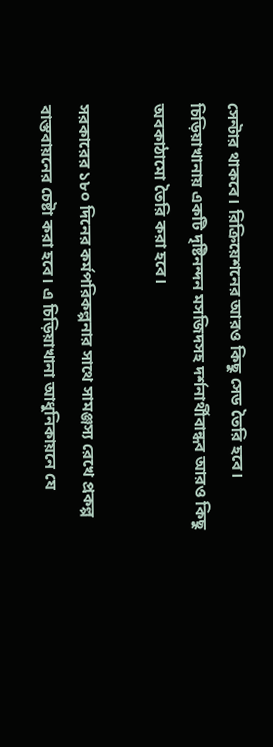সেন্টার থাকবে। রিক্রিয়েশনের আরও কিছু সেড তৈরি হবে। চিড়িয়াখানায় একটি দৃষ্টিনন্দন মসজিদসহ দর্শনার্থীবান্ধব আরও কিছু অবকাঠামো তৈরি করা হবে।

সরকারের ১৮০ দিনের কর্মপরিকল্পনার সাথে সামঞ্জস্য রেখে প্রকল্প বাস্তবায়নের চেষ্টা করা হবে। এ চিড়িয়াখানা আধুনিকায়নে যে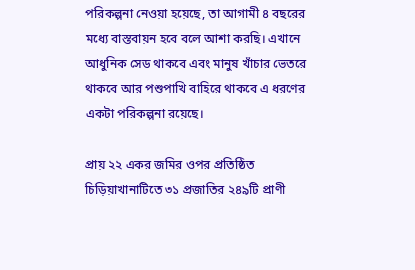পরিকল্পনা নেওয়া হয়েছে, তা আগামী ৪ বছরের মধ্যে বাস্তবায়ন হবে বলে আশা করছি। এখানে আধুনিক সেড থাকবে এবং মানুষ খাঁচার ভেতরে থাকবে আর পশুপাখি বাহিরে থাকবে এ ধরণের একটা পরিকল্পনা রয়েছে।

প্রায় ২২ একর জমির ওপর প্রতিষ্ঠিত চিড়িয়াখানাটিতে ৩১ প্রজাতির ২৪৯টি প্রাণী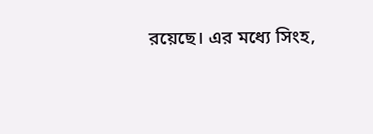রয়েছে। এর মধ্যে সিংহ,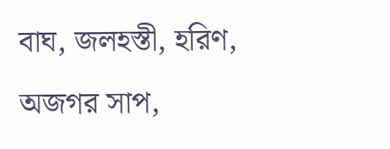বাঘ, জলহস্তী, হরিণ, অজগর সাপ,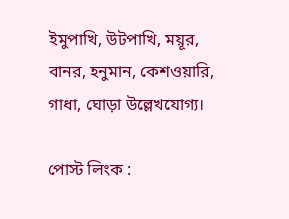ইমুপাখি, উটপাখি, ময়ূর, বানর, হনুমান, কেশওয়ারি, গাধা, ঘোড়া উল্লেখযোগ্য।

পোস্ট লিংক :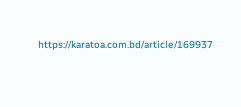https://karatoa.com.bd/article/169937